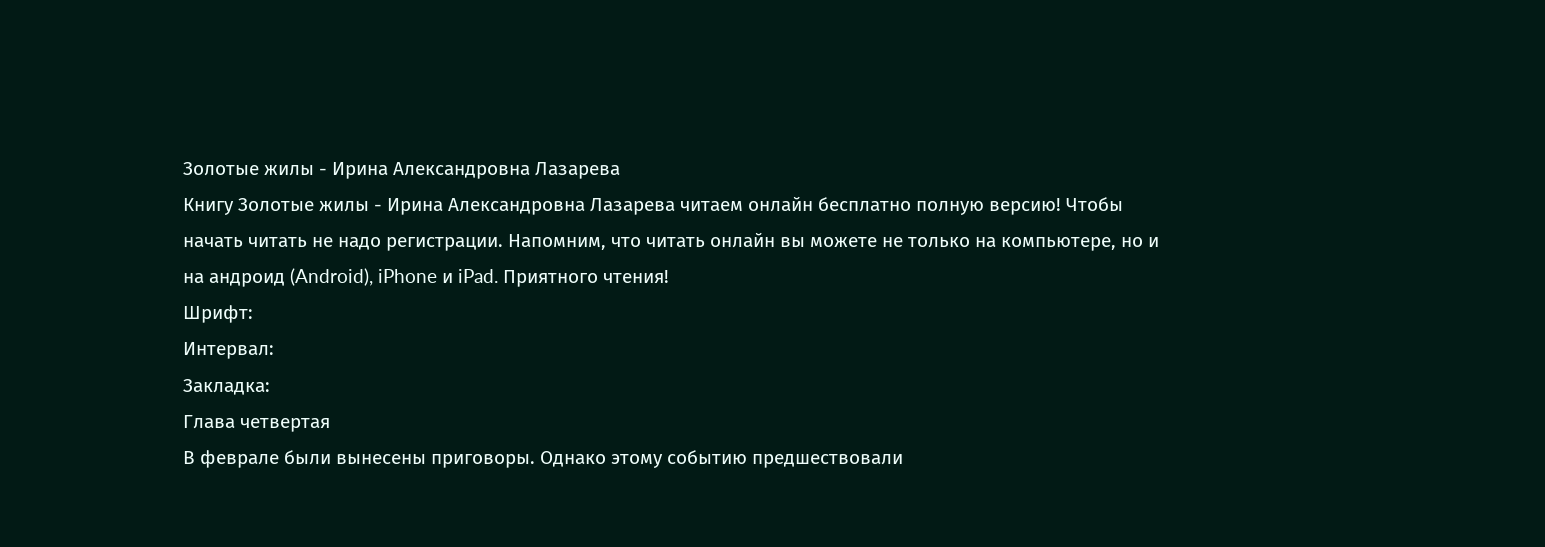Золотые жилы - Ирина Александровна Лазарева
Книгу Золотые жилы - Ирина Александровна Лазарева читаем онлайн бесплатно полную версию! Чтобы начать читать не надо регистрации. Напомним, что читать онлайн вы можете не только на компьютере, но и на андроид (Android), iPhone и iPad. Приятного чтения!
Шрифт:
Интервал:
Закладка:
Глава четвертая
В феврале были вынесены приговоры. Однако этому событию предшествовали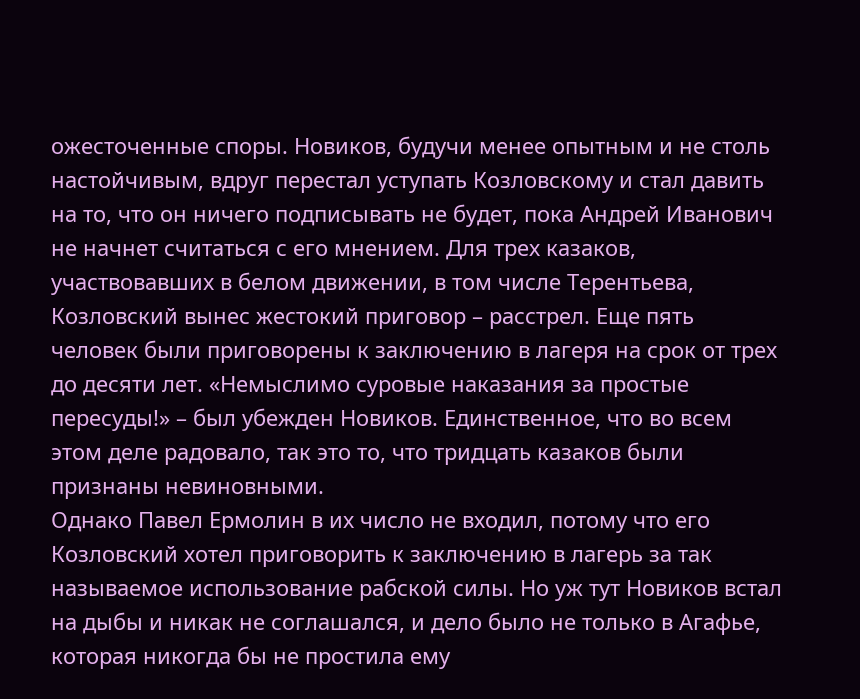ожесточенные споры. Новиков, будучи менее опытным и не столь настойчивым, вдруг перестал уступать Козловскому и стал давить на то, что он ничего подписывать не будет, пока Андрей Иванович не начнет считаться с его мнением. Для трех казаков, участвовавших в белом движении, в том числе Терентьева, Козловский вынес жестокий приговор – расстрел. Еще пять человек были приговорены к заключению в лагеря на срок от трех до десяти лет. «Немыслимо суровые наказания за простые пересуды!» – был убежден Новиков. Единственное, что во всем этом деле радовало, так это то, что тридцать казаков были признаны невиновными.
Однако Павел Ермолин в их число не входил, потому что его Козловский хотел приговорить к заключению в лагерь за так называемое использование рабской силы. Но уж тут Новиков встал на дыбы и никак не соглашался, и дело было не только в Агафье, которая никогда бы не простила ему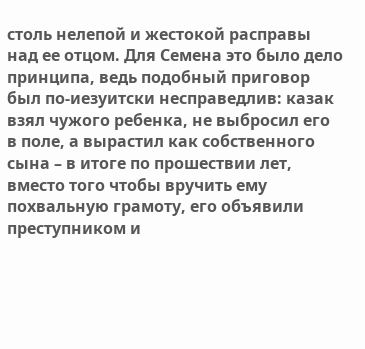столь нелепой и жестокой расправы над ее отцом. Для Семена это было дело принципа, ведь подобный приговор был по-иезуитски несправедлив: казак взял чужого ребенка, не выбросил его в поле, а вырастил как собственного сына – в итоге по прошествии лет, вместо того чтобы вручить ему похвальную грамоту, его объявили преступником и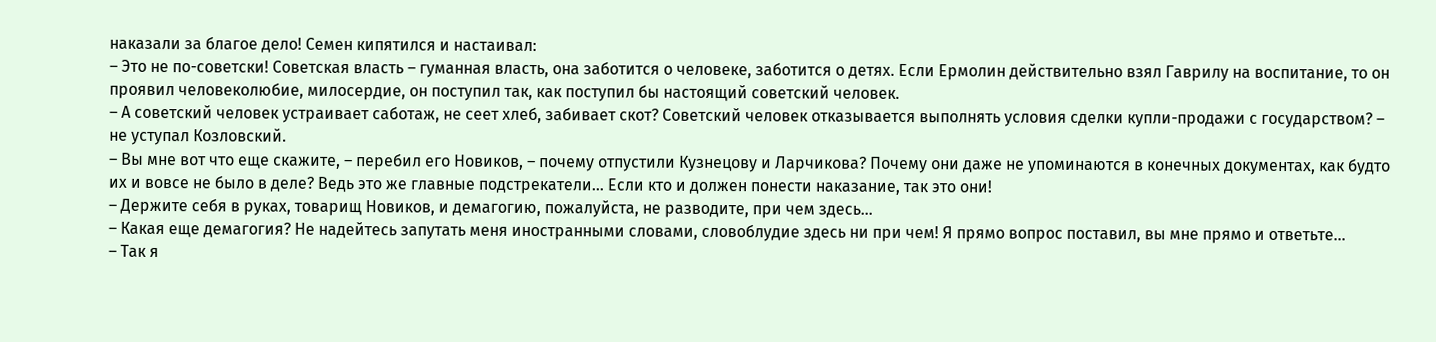наказали за благое дело! Семен кипятился и настаивал:
– Это не по-советски! Советская власть – гуманная власть, она заботится о человеке, заботится о детях. Если Ермолин действительно взял Гаврилу на воспитание, то он проявил человеколюбие, милосердие, он поступил так, как поступил бы настоящий советский человек.
– А советский человек устраивает саботаж, не сеет хлеб, забивает скот? Советский человек отказывается выполнять условия сделки купли-продажи с государством? – не уступал Козловский.
– Вы мне вот что еще скажите, – перебил его Новиков, – почему отпустили Кузнецову и Ларчикова? Почему они даже не упоминаются в конечных документах, как будто их и вовсе не было в деле? Ведь это же главные подстрекатели… Если кто и должен понести наказание, так это они!
– Держите себя в руках, товарищ Новиков, и демагогию, пожалуйста, не разводите, при чем здесь…
– Какая еще демагогия? Не надейтесь запутать меня иностранными словами, словоблудие здесь ни при чем! Я прямо вопрос поставил, вы мне прямо и ответьте…
– Так я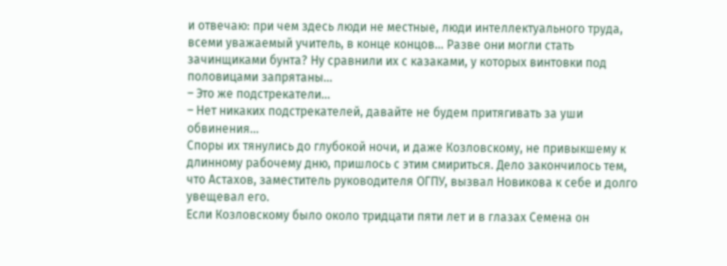и отвечаю: при чем здесь люди не местные, люди интеллектуального труда, всеми уважаемый учитель, в конце концов… Разве они могли стать зачинщиками бунта? Ну сравнили их с казаками, у которых винтовки под половицами запрятаны…
– Это же подстрекатели…
– Нет никаких подстрекателей, давайте не будем притягивать за уши обвинения…
Споры их тянулись до глубокой ночи, и даже Козловскому, не привыкшему к длинному рабочему дню, пришлось с этим смириться. Дело закончилось тем, что Астахов, заместитель руководителя ОГПУ, вызвал Новикова к себе и долго увещевал его.
Если Козловскому было около тридцати пяти лет и в глазах Семена он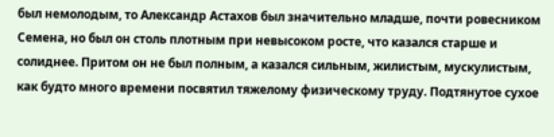был немолодым, то Александр Астахов был значительно младше, почти ровесником Семена, но был он столь плотным при невысоком росте, что казался старше и солиднее. Притом он не был полным, а казался сильным, жилистым, мускулистым, как будто много времени посвятил тяжелому физическому труду. Подтянутое сухое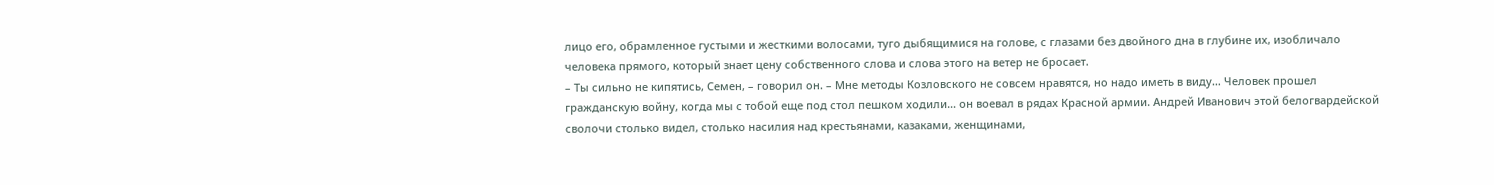лицо его, обрамленное густыми и жесткими волосами, туго дыбящимися на голове, с глазами без двойного дна в глубине их, изобличало человека прямого, который знает цену собственного слова и слова этого на ветер не бросает.
– Ты сильно не кипятись, Семен, – говорил он. – Мне методы Козловского не совсем нравятся, но надо иметь в виду… Человек прошел гражданскую войну, когда мы с тобой еще под стол пешком ходили… он воевал в рядах Красной армии. Андрей Иванович этой белогвардейской сволочи столько видел, столько насилия над крестьянами, казаками, женщинами,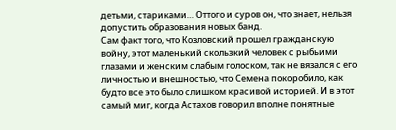детьми, стариками… Оттого и суров он, что знает, нельзя допустить образования новых банд.
Сам факт того, что Козловский прошел гражданскую войну, этот маленький скользкий человек с рыбьими глазами и женским слабым голоском, так не вязался с его личностью и внешностью, что Семена покоробило, как будто все это было слишком красивой историей. И в этот самый миг, когда Астахов говорил вполне понятные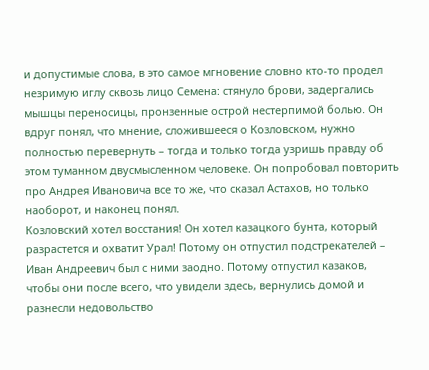и допустимые слова, в это самое мгновение словно кто-то продел незримую иглу сквозь лицо Семена: стянуло брови, задергались мышцы переносицы, пронзенные острой нестерпимой болью. Он вдруг понял, что мнение, сложившееся о Козловском, нужно полностью перевернуть – тогда и только тогда узришь правду об этом туманном двусмысленном человеке. Он попробовал повторить про Андрея Ивановича все то же, что сказал Астахов, но только наоборот, и наконец понял.
Козловский хотел восстания! Он хотел казацкого бунта, который разрастется и охватит Урал! Потому он отпустил подстрекателей – Иван Андреевич был с ними заодно. Потому отпустил казаков, чтобы они после всего, что увидели здесь, вернулись домой и разнесли недовольство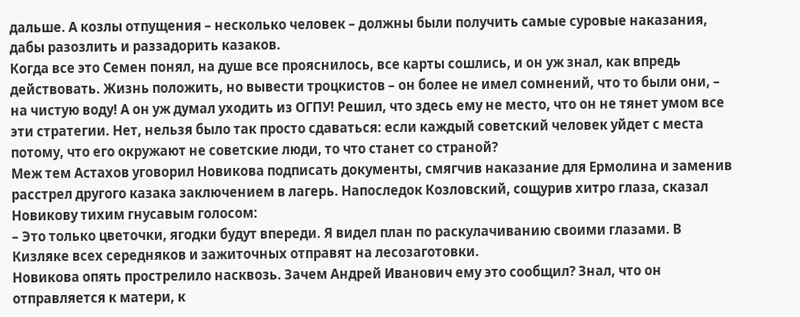дальше. А козлы отпущения – несколько человек – должны были получить самые суровые наказания, дабы разозлить и раззадорить казаков.
Когда все это Семен понял, на душе все прояснилось, все карты сошлись, и он уж знал, как впредь действовать. Жизнь положить, но вывести троцкистов – он более не имел сомнений, что то были они, – на чистую воду! А он уж думал уходить из ОГПУ! Решил, что здесь ему не место, что он не тянет умом все эти стратегии. Нет, нельзя было так просто сдаваться: если каждый советский человек уйдет с места потому, что его окружают не советские люди, то что станет со страной?
Меж тем Астахов уговорил Новикова подписать документы, смягчив наказание для Ермолина и заменив расстрел другого казака заключением в лагерь. Напоследок Козловский, сощурив хитро глаза, сказал Новикову тихим гнусавым голосом:
– Это только цветочки, ягодки будут впереди. Я видел план по раскулачиванию своими глазами. В Кизляке всех середняков и зажиточных отправят на лесозаготовки.
Новикова опять прострелило насквозь. Зачем Андрей Иванович ему это сообщил? Знал, что он отправляется к матери, к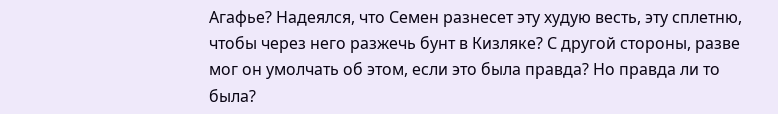Агафье? Надеялся, что Семен разнесет эту худую весть, эту сплетню, чтобы через него разжечь бунт в Кизляке? С другой стороны, разве мог он умолчать об этом, если это была правда? Но правда ли то была?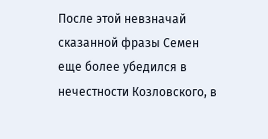После этой невзначай сказанной фразы Семен еще более убедился в нечестности Козловского, в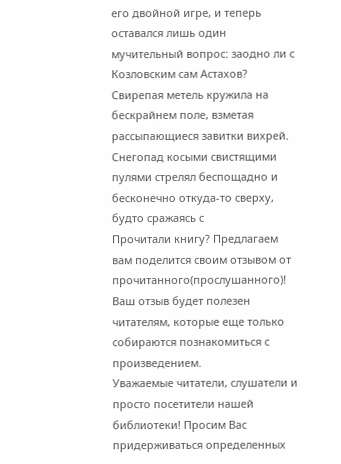его двойной игре, и теперь оставался лишь один мучительный вопрос: заодно ли с Козловским сам Астахов?
Свирепая метель кружила на бескрайнем поле, взметая рассыпающиеся завитки вихрей. Снегопад косыми свистящими пулями стрелял беспощадно и бесконечно откуда-то сверху, будто сражаясь с
Прочитали книгу? Предлагаем вам поделится своим отзывом от прочитанного(прослушанного)! Ваш отзыв будет полезен читателям, которые еще только собираются познакомиться с произведением.
Уважаемые читатели, слушатели и просто посетители нашей библиотеки! Просим Вас придерживаться определенных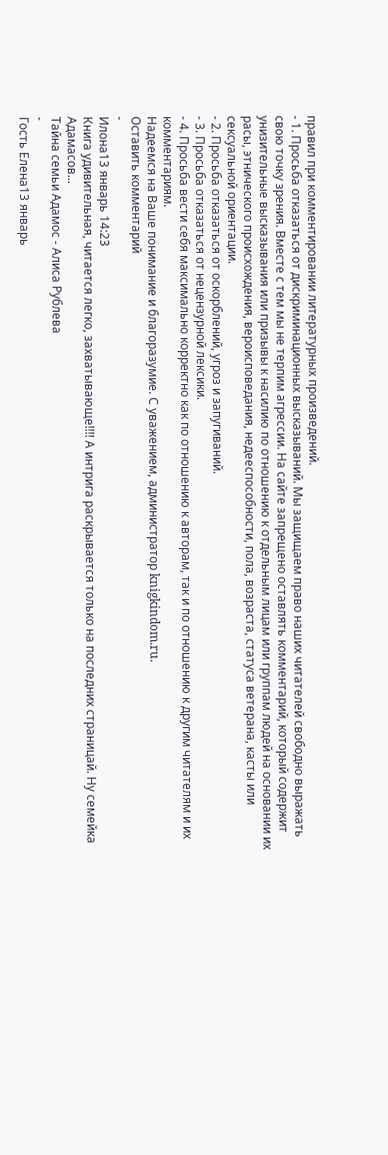правил при комментировании литературных произведений.
- 1. Просьба отказаться от дискриминационных высказываний. Мы защищаем право наших читателей свободно выражать свою точку зрения. Вместе с тем мы не терпим агрессии. На сайте запрещено оставлять комментарий, который содержит унизительные высказывания или призывы к насилию по отношению к отдельным лицам или группам людей на основании их расы, этнического происхождения, вероисповедания, недееспособности, пола, возраста, статуса ветерана, касты или сексуальной ориентации.
- 2. Просьба отказаться от оскорблений, угроз и запугиваний.
- 3. Просьба отказаться от нецензурной лексики.
- 4. Просьба вести себя максимально корректно как по отношению к авторам, так и по отношению к другим читателям и их комментариям.
Надеемся на Ваше понимание и благоразумие. С уважением, администратор knigkindom.ru.
Оставить комментарий
-
Илона13 январь 14:23
Книга удивительная, читается легко, захватывающе!!!! А интрига раскрывается только на последних страницай. Ну семейка Адамасов...
Тайна семьи Адамос - Алиса Рублева
-
Гость Елена13 январь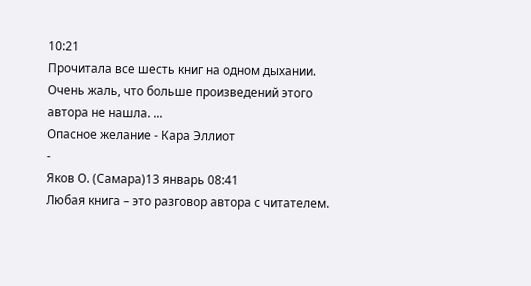10:21
Прочитала все шесть книг на одном дыхании. Очень жаль, что больше произведений этого автора не нашла. ...
Опасное желание - Кара Эллиот
-
Яков О. (Самара)13 январь 08:41
Любая книга – это разговор автора с читателем.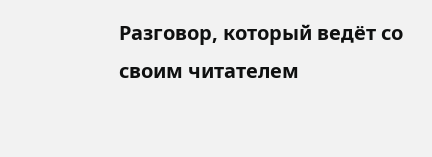Разговор, который ведёт со своим читателем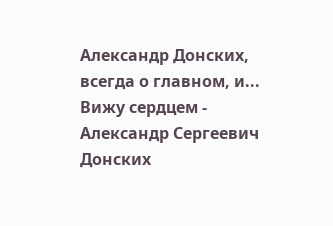Александр Донских, всегда о главном, и...
Вижу сердцем - Александр Сергеевич Донских